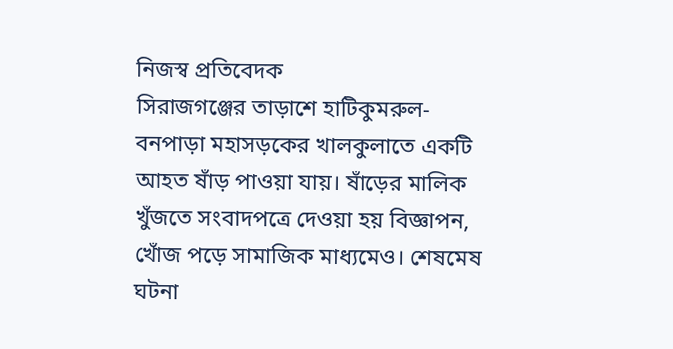নিজস্ব প্রতিবেদক
সিরাজগঞ্জের তাড়াশে হাটিকুমরুল-বনপাড়া মহাসড়কের খালকুলাতে একটি আহত ষাঁড় পাওয়া যায়। ষাঁড়ের মালিক খুঁজতে সংবাদপত্রে দেওয়া হয় বিজ্ঞাপন, খোঁজ পড়ে সামাজিক মাধ্যমেও। শেষমেষ ঘটনা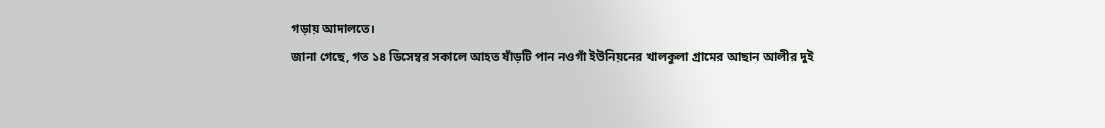গড়ায় আদালতে।
জানা গেছে, গত ১৪ ডিসেম্বর সকালে আহত ষাঁড়টি পান নওগাঁ ইউনিয়নের খালকুলা গ্রামের আছান আলীর দুই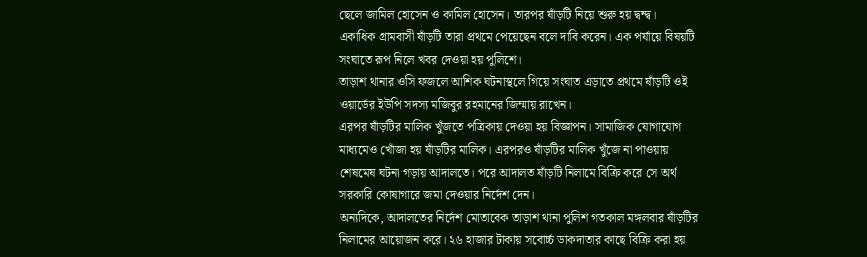ছেলে জামিল হোসেন ও কামিল হোসেন। তারপর ষাঁড়টি নিয়ে শুরু হয় দ্বন্দ্ব।
একাধিক গ্রামবাসী ষাঁড়টি তারা প্রথমে পেয়েছেন বলে দাবি করেন। এক পর্যায়ে বিষয়টি সংঘাতে রূপ নিলে খবর দেওয়া হয় পুলিশে।
তাড়াশ থানার ওসি ফজলে আশিক ঘটনাস্থলে গিয়ে সংঘাত এড়াতে প্রথমে ষাঁড়টি ওই ওয়ার্ডের ইউপি সদস্য মজিবুর রহমানের জিম্মায় রাখেন।
এরপর ষাঁড়টির মালিক খুঁজতে পত্রিকায় দেওয়া হয় বিজ্ঞাপন। সামাজিক যোগাযোগ মাধ্যমেও খোঁজা হয় ষাঁড়টির মালিক। এরপরও ষাঁড়টির মালিক খুঁজে না পাওয়ায় শেষমেষ ঘটনা গড়ায় আদালতে। পরে আদালত ষাঁড়টি নিলামে বিক্রি করে সে অর্থ সরকারি কোষাগারে জমা দেওয়ার নির্দেশ দেন।
অন্যদিকে, আদালতের নির্দেশ মোতাবেক তাড়াশ থানা পুলিশ গতকাল মঙ্গলবার ষাঁড়টির নিলামের আয়োজন করে। ২৬ হাজার টাকায় সবোর্চ্চ ডাকদাতার কাছে বিক্রি করা হয়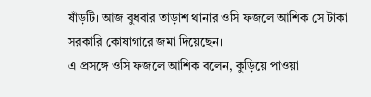ষাঁড়টি। আজ বুধবার তাড়াশ থানার ওসি ফজলে আশিক সে টাকা সরকারি কোষাগারে জমা দিয়েছেন।
এ প্রসঙ্গে ওসি ফজলে আশিক বলেন, কুড়িয়ে পাওয়া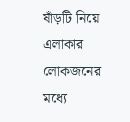ষাঁড়টি নিয়ে এলাকার লোকজনের মধ্যে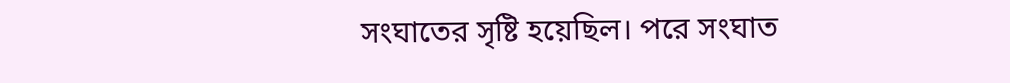সংঘাতের সৃষ্টি হয়েছিল। পরে সংঘাত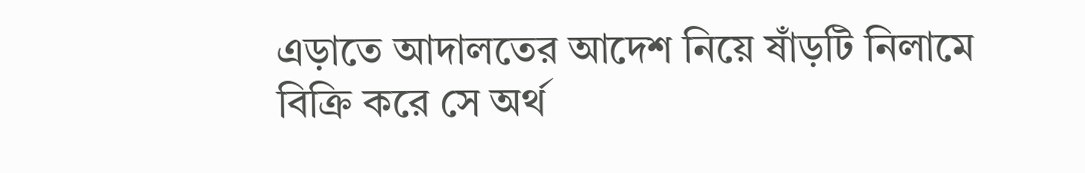এড়াতে আদালতের আদেশ নিয়ে ষাঁড়টি নিলামে বিক্রি করে সে অর্থ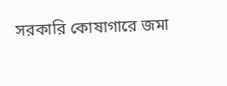সরকারি কোষাগারে জমা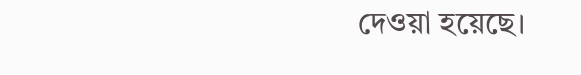দেওয়া হয়েছে।